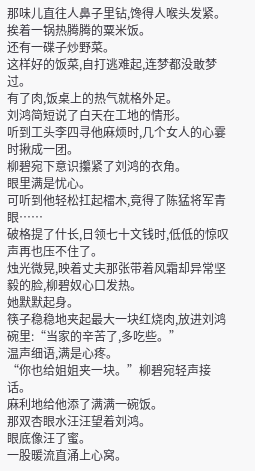那味儿直往人鼻子里钻,馋得人喉头发紧。
挨着一锅热腾腾的粟米饭。
还有一碟子炒野菜。
这样好的饭菜,自打逃难起,连梦都没敢梦过。
有了肉,饭桌上的热气就格外足。
刘鸿简短说了白天在工地的情形。
听到工头李四寻他麻烦时,几个女人的心霎时揪成一团。
柳碧宛下意识攥紧了刘鸿的衣角。
眼里满是忧心。
可听到他轻松扛起檑木,竟得了陈猛将军青眼……
破格提了什长,日领七十文钱时,低低的惊叹声再也压不住了。
烛光微晃,映着丈夫那张带着风霜却异常坚毅的脸,柳碧奴心口发热。
她默默起身。
筷子稳稳地夹起最大一块红烧肉,放进刘鸿碗里:“当家的辛苦了,多吃些。”
温声细语,满是心疼。
“你也给姐姐夹一块。”柳碧宛轻声接话。
麻利地给他添了满满一碗饭。
那双杏眼水汪汪望着刘鸿。
眼底像汪了蜜。
一股暖流直涌上心窝。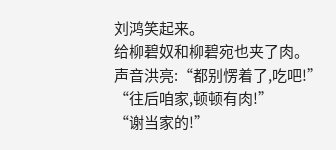刘鸿笑起来。
给柳碧奴和柳碧宛也夹了肉。
声音洪亮:“都别愣着了,吃吧!”
“往后咱家,顿顿有肉!”
“谢当家的!”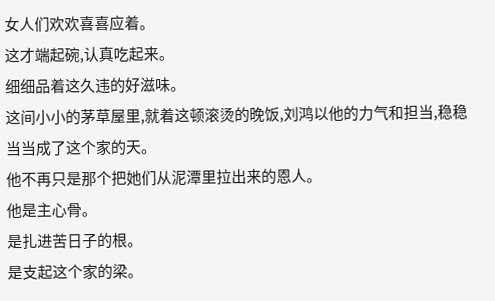女人们欢欢喜喜应着。
这才端起碗,认真吃起来。
细细品着这久违的好滋味。
这间小小的茅草屋里,就着这顿滚烫的晚饭,刘鸿以他的力气和担当,稳稳当当成了这个家的天。
他不再只是那个把她们从泥潭里拉出来的恩人。
他是主心骨。
是扎进苦日子的根。
是支起这个家的梁。